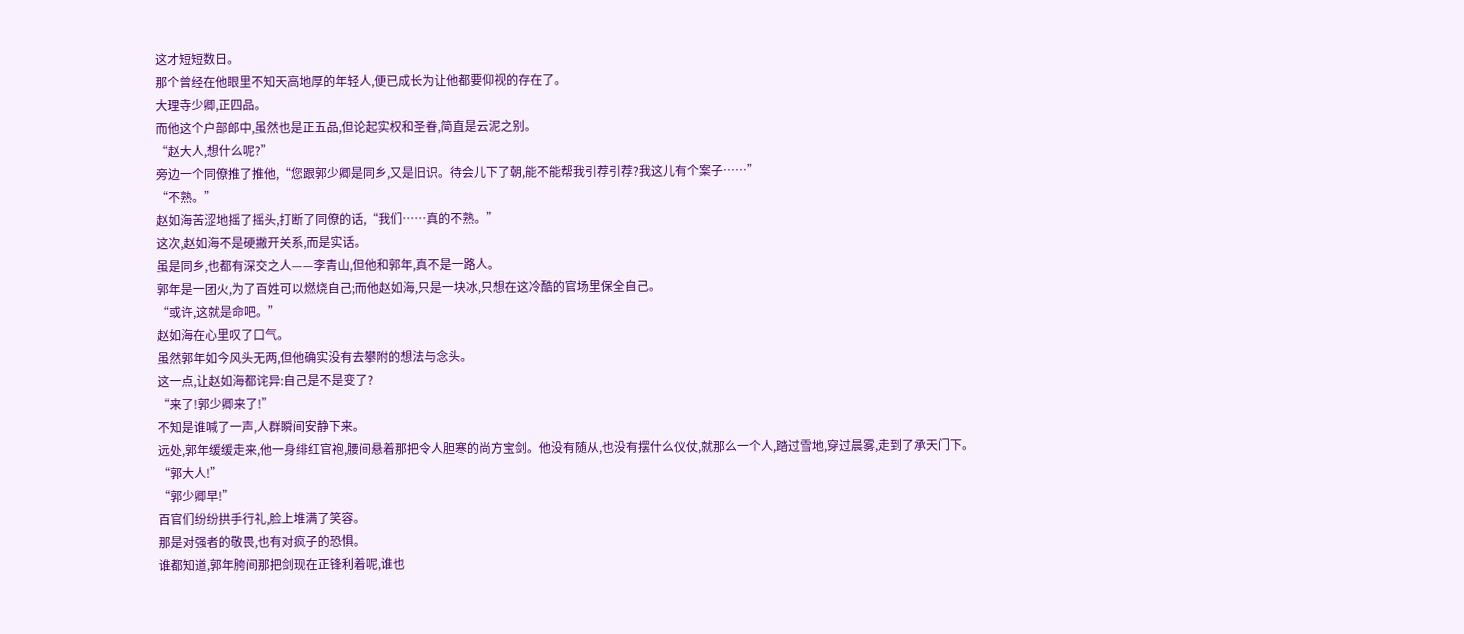这才短短数日。
那个曾经在他眼里不知天高地厚的年轻人,便已成长为让他都要仰视的存在了。
大理寺少卿,正四品。
而他这个户部郎中,虽然也是正五品,但论起实权和圣眷,简直是云泥之别。
“赵大人,想什么呢?”
旁边一个同僚推了推他,“您跟郭少卿是同乡,又是旧识。待会儿下了朝,能不能帮我引荐引荐?我这儿有个案子……”
“不熟。”
赵如海苦涩地摇了摇头,打断了同僚的话,“我们……真的不熟。”
这次,赵如海不是硬撇开关系,而是实话。
虽是同乡,也都有深交之人——李青山,但他和郭年,真不是一路人。
郭年是一团火,为了百姓可以燃烧自己;而他赵如海,只是一块冰,只想在这冷酷的官场里保全自己。
“或许,这就是命吧。”
赵如海在心里叹了口气。
虽然郭年如今风头无两,但他确实没有去攀附的想法与念头。
这一点,让赵如海都诧异:自己是不是变了?
“来了!郭少卿来了!”
不知是谁喊了一声,人群瞬间安静下来。
远处,郭年缓缓走来,他一身绯红官袍,腰间悬着那把令人胆寒的尚方宝剑。他没有随从,也没有摆什么仪仗,就那么一个人,踏过雪地,穿过晨雾,走到了承天门下。
“郭大人!”
“郭少卿早!”
百官们纷纷拱手行礼,脸上堆满了笑容。
那是对强者的敬畏,也有对疯子的恐惧。
谁都知道,郭年胯间那把剑现在正锋利着呢,谁也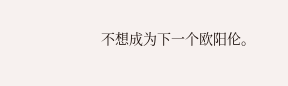不想成为下一个欧阳伦。